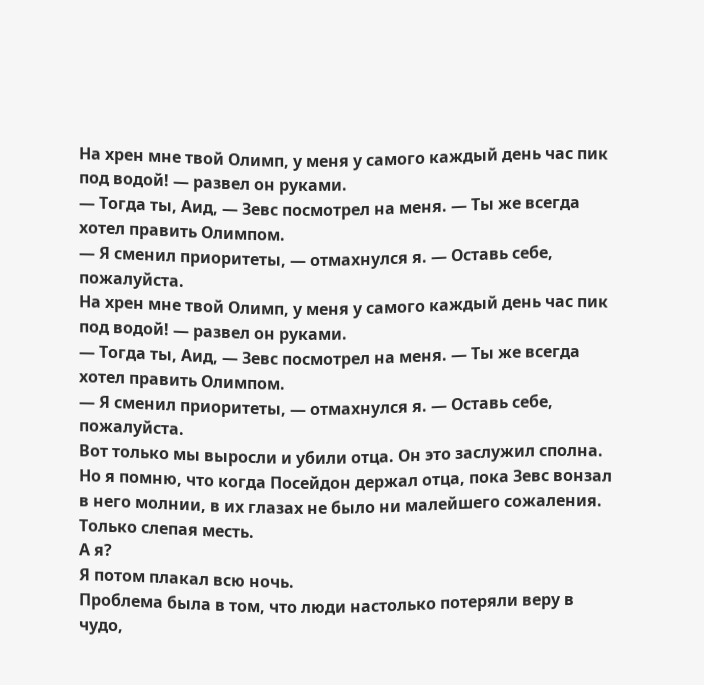На хрен мне твой Олимп, у меня у самого каждый день час пик под водой! — развел он руками.
— Тогда ты, Аид, — Зевс посмотрел на меня. — Ты же всегда хотел править Олимпом.
— Я сменил приоритеты, — отмахнулся я. — Оставь себе, пожалуйста.
На хрен мне твой Олимп, у меня у самого каждый день час пик под водой! — развел он руками.
— Тогда ты, Аид, — Зевс посмотрел на меня. — Ты же всегда хотел править Олимпом.
— Я сменил приоритеты, — отмахнулся я. — Оставь себе, пожалуйста.
Вот только мы выросли и убили отца. Он это заслужил сполна. Но я помню, что когда Посейдон держал отца, пока Зевс вонзал в него молнии, в их глазах не было ни малейшего сожаления. Только слепая месть.
А я?
Я потом плакал всю ночь.
Проблема была в том, что люди настолько потеряли веру в чудо,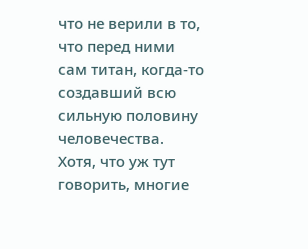что не верили в то, что перед ними сам титан, когда-то создавший всю сильную половину человечества. Хотя, что уж тут говорить, многие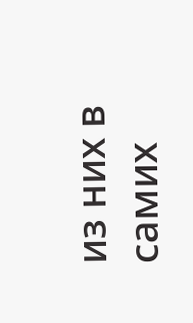из них в самих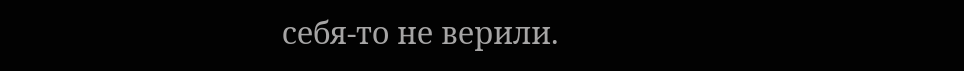себя-то не верили.